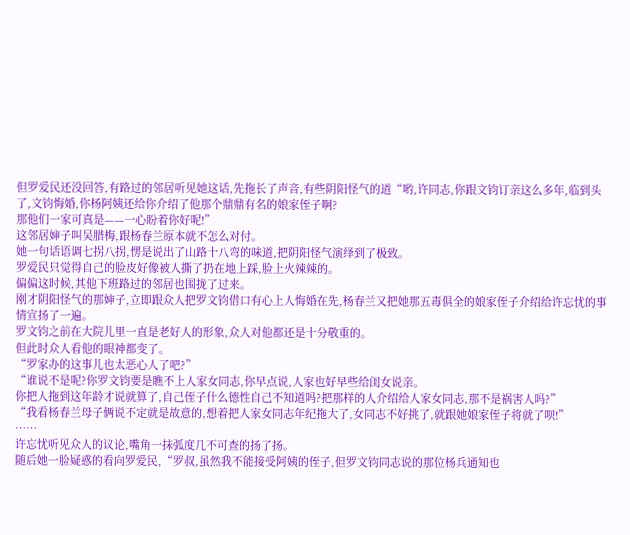但罗爱民还没回答,有路过的邻居听见她这话,先拖长了声音,有些阴阳怪气的道“哟,许同志,你跟文钧订亲这么多年,临到头了,文钧悔婚,你杨阿姨还给你介绍了他那个鼎鼎有名的娘家侄子啊?
那他们一家可真是——一心盼着你好呢!”
这邻居婶子叫吴腊梅,跟杨春兰原本就不怎么对付。
她一句话语调七拐八拐,愣是说出了山路十八弯的味道,把阴阳怪气演绎到了极致。
罗爱民只觉得自己的脸皮好像被人撕了扔在地上踩,脸上火辣辣的。
偏偏这时候,其他下班路过的邻居也围拢了过来。
刚才阴阳怪气的那婶子,立即跟众人把罗文钧借口有心上人悔婚在先,杨春兰又把她那五毒俱全的娘家侄子介绍给许忘忧的事情宣扬了一遍。
罗文钧之前在大院儿里一直是老好人的形象,众人对他都还是十分敬重的。
但此时众人看他的眼神都变了。
“罗家办的这事儿也太恶心人了吧?”
“谁说不是呢?你罗文钧要是瞧不上人家女同志,你早点说,人家也好早些给闺女说亲。
你把人拖到这年龄才说就算了,自己侄子什么德性自己不知道吗?把那样的人介绍给人家女同志,那不是祸害人吗?”
“我看杨春兰母子俩说不定就是故意的,想着把人家女同志年纪拖大了,女同志不好挑了,就跟她娘家侄子将就了呗!”
……
许忘忧听见众人的议论,嘴角一抹弧度几不可查的扬了扬。
随后她一脸疑惑的看向罗爱民,“罗叔,虽然我不能接受阿姨的侄子,但罗文钧同志说的那位杨兵通知也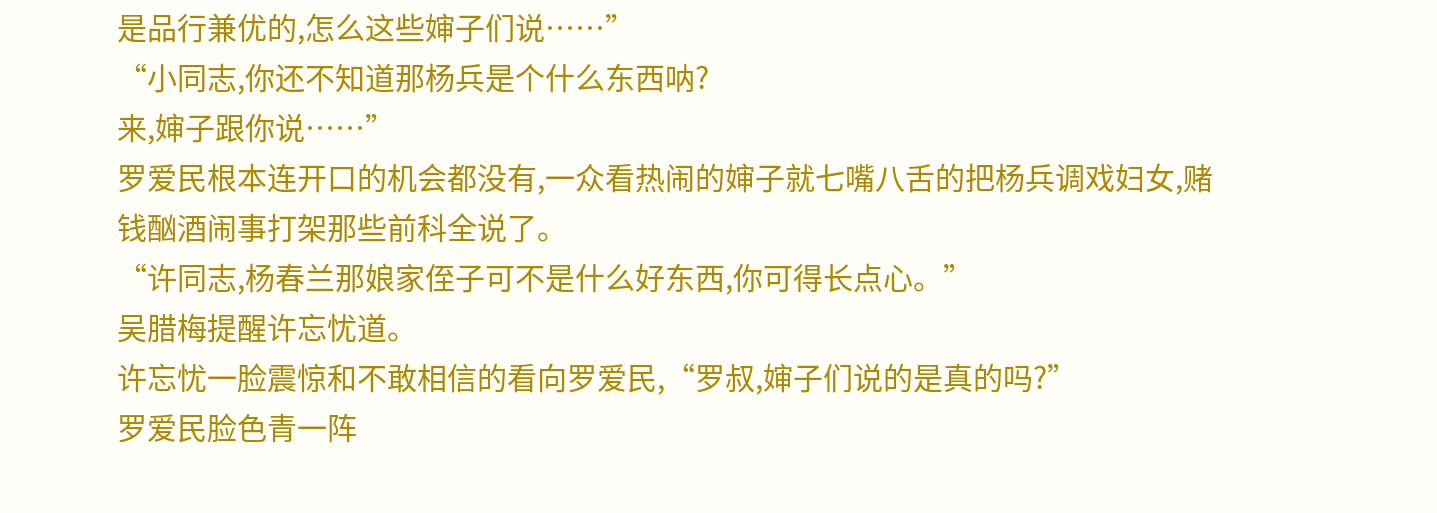是品行兼优的,怎么这些婶子们说……”
“小同志,你还不知道那杨兵是个什么东西呐?
来,婶子跟你说……”
罗爱民根本连开口的机会都没有,一众看热闹的婶子就七嘴八舌的把杨兵调戏妇女,赌钱酗酒闹事打架那些前科全说了。
“许同志,杨春兰那娘家侄子可不是什么好东西,你可得长点心。”
吴腊梅提醒许忘忧道。
许忘忧一脸震惊和不敢相信的看向罗爱民,“罗叔,婶子们说的是真的吗?”
罗爱民脸色青一阵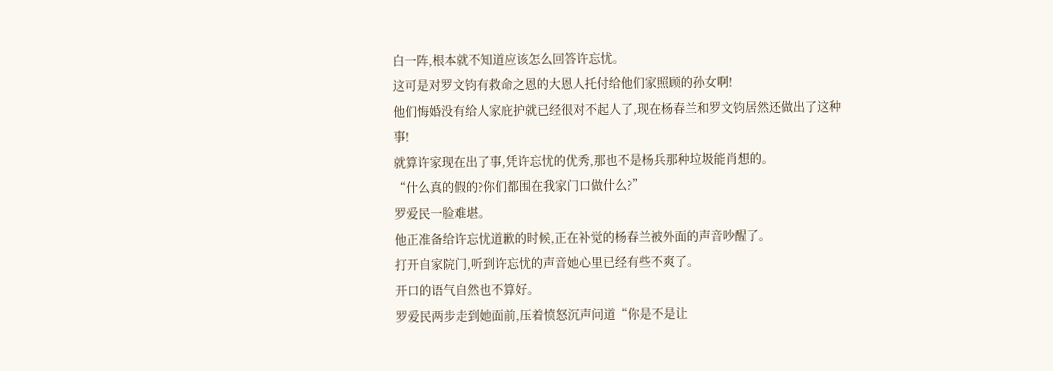白一阵,根本就不知道应该怎么回答许忘忧。
这可是对罗文钧有救命之恩的大恩人托付给他们家照顾的孙女啊!
他们悔婚没有给人家庇护就已经很对不起人了,现在杨春兰和罗文钧居然还做出了这种事!
就算许家现在出了事,凭许忘忧的优秀,那也不是杨兵那种垃圾能肖想的。
“什么真的假的?你们都围在我家门口做什么?”
罗爱民一脸难堪。
他正准备给许忘忧道歉的时候,正在补觉的杨春兰被外面的声音吵醒了。
打开自家院门,听到许忘忧的声音她心里已经有些不爽了。
开口的语气自然也不算好。
罗爱民两步走到她面前,压着愤怒沉声问道“你是不是让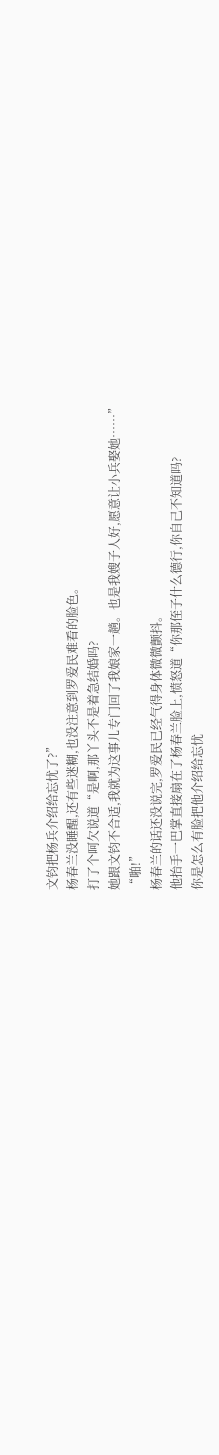文钧把杨兵介绍给忘忧了?”
杨春兰没睡醒,还有些迷糊,也没注意到罗爱民难看的脸色。
打了个呵欠说道“是啊,那丫头不是着急结婚吗?
她跟文钧不合适,我就为这事儿专门回了我娘家一趟。也是我嫂子人好,愿意让小兵娶她……”
“啪!”
杨春兰的话还没说完,罗爱民已经气得身体微微颤抖。
他抬手一巴掌直接扇在了杨春兰脸上,愤怒道“你那侄子什么德行,你自己不知道吗?
你是怎么有脸把他介绍给忘忧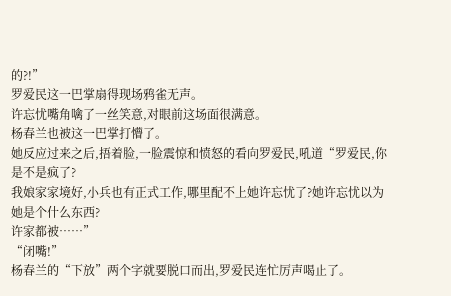的?!”
罗爱民这一巴掌扇得现场鸦雀无声。
许忘忧嘴角噙了一丝笑意,对眼前这场面很满意。
杨春兰也被这一巴掌打懵了。
她反应过来之后,捂着脸,一脸震惊和愤怒的看向罗爱民,吼道“罗爱民,你是不是疯了?
我娘家家境好,小兵也有正式工作,哪里配不上她许忘忧了?她许忘忧以为她是个什么东西?
许家都被……”
“闭嘴!”
杨春兰的“下放”两个字就要脱口而出,罗爱民连忙厉声喝止了。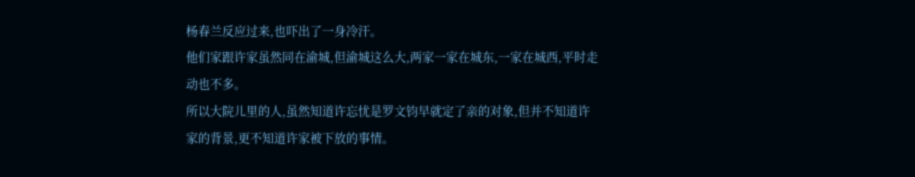杨春兰反应过来,也吓出了一身冷汗。
他们家跟许家虽然同在渝城,但渝城这么大,两家一家在城东,一家在城西,平时走动也不多。
所以大院儿里的人,虽然知道许忘忧是罗文钧早就定了亲的对象,但并不知道许家的背景,更不知道许家被下放的事情。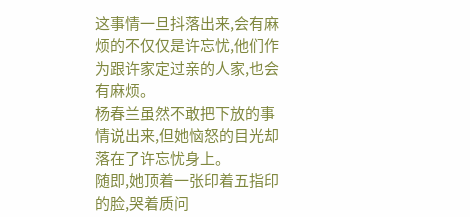这事情一旦抖落出来,会有麻烦的不仅仅是许忘忧,他们作为跟许家定过亲的人家,也会有麻烦。
杨春兰虽然不敢把下放的事情说出来,但她恼怒的目光却落在了许忘忧身上。
随即,她顶着一张印着五指印的脸,哭着质问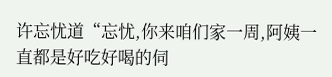许忘忧道“忘忧,你来咱们家一周,阿姨一直都是好吃好喝的伺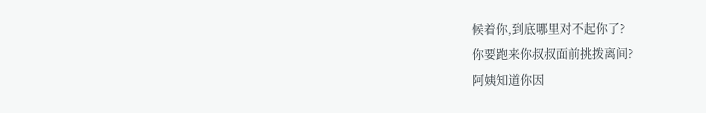候着你,到底哪里对不起你了?
你要跑来你叔叔面前挑拨离间?
阿姨知道你因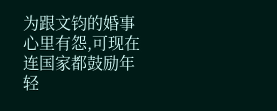为跟文钧的婚事心里有怨,可现在连国家都鼓励年轻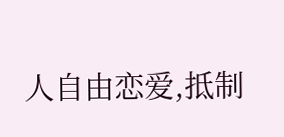人自由恋爱,抵制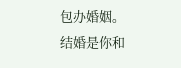包办婚姻。
结婚是你和